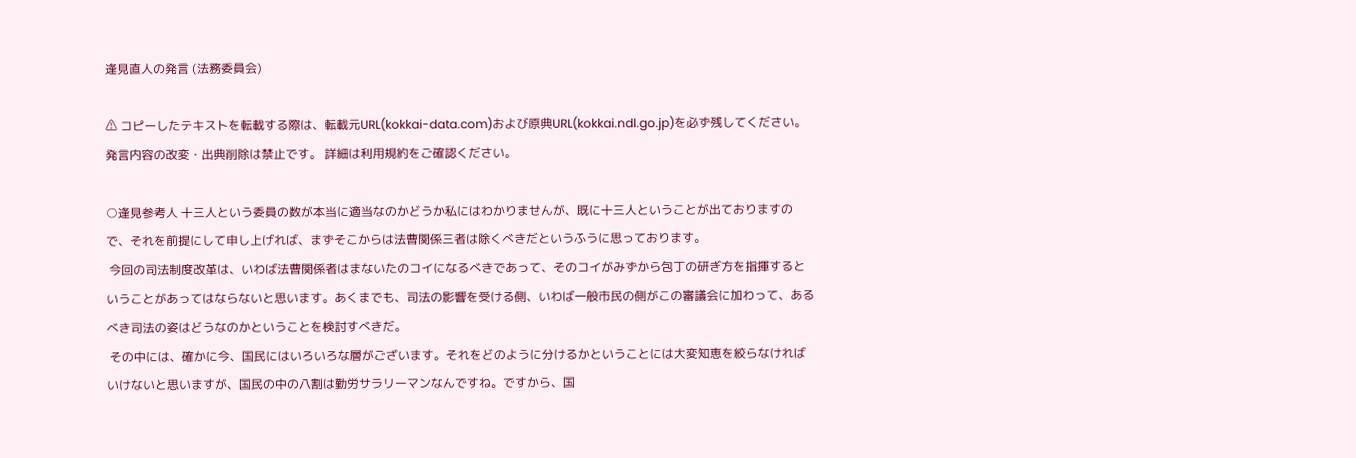逢見直人の発言 (法務委員会)

⚠ コピーしたテキストを転載する際は、転載元URL(kokkai-data.com)および原典URL(kokkai.ndl.go.jp)を必ず残してください。発言内容の改変・出典削除は禁止です。 詳細は利用規約をご確認ください。

○逢見参考人 十三人という委員の数が本当に適当なのかどうか私にはわかりませんが、既に十三人ということが出ておりますので、それを前提にして申し上げれば、まずそこからは法曹関係三者は除くべきだというふうに思っております。
 今回の司法制度改革は、いわば法曹関係者はまないたのコイになるべきであって、そのコイがみずから包丁の研ぎ方を指揮するということがあってはならないと思います。あくまでも、司法の影響を受ける側、いわば一般市民の側がこの審議会に加わって、あるべき司法の姿はどうなのかということを検討すべきだ。
 その中には、確かに今、国民にはいろいろな層がございます。それをどのように分けるかということには大変知恵を絞らなければいけないと思いますが、国民の中の八割は勤労サラリーマンなんですね。ですから、国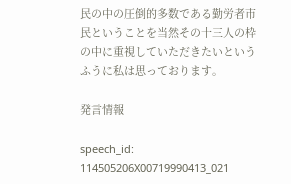民の中の圧倒的多数である勤労者市民ということを当然その十三人の枠の中に重視していただきたいというふうに私は思っております。

発言情報

speech_id: 114505206X00719990413_021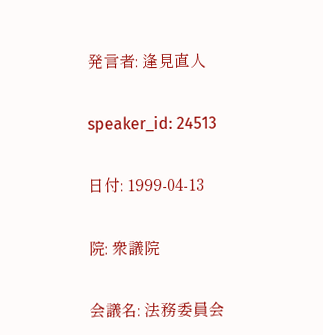発言者: 逢見直人

speaker_id: 24513

日付: 1999-04-13

院: 衆議院

会議名: 法務委員会